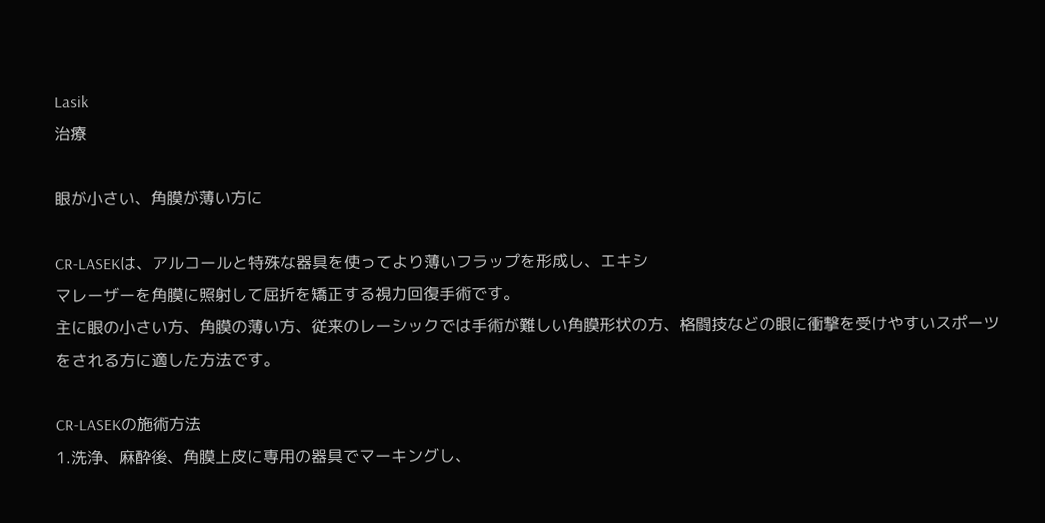Lasik
治療

眼が小さい、角膜が薄い方に

CR-LASEKは、アルコールと特殊な器具を使ってより薄いフラップを形成し、エキシ
マレーザーを角膜に照射して屈折を矯正する視力回復手術です。
主に眼の小さい方、角膜の薄い方、従来のレーシックでは手術が難しい角膜形状の方、格闘技などの眼に衝撃を受けやすいスポーツをされる方に適した方法です。

CR-LASEKの施術方法
1.洗浄、麻酔後、角膜上皮に専用の器具でマーキングし、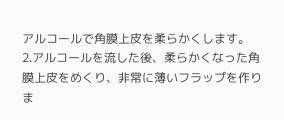アルコールで角膜上皮を柔らかくします。
2.アルコールを流した後、柔らかくなった角膜上皮をめくり、非常に薄いフラップを作りま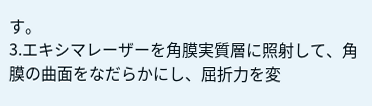す。
3.エキシマレーザーを角膜実質層に照射して、角膜の曲面をなだらかにし、屈折力を変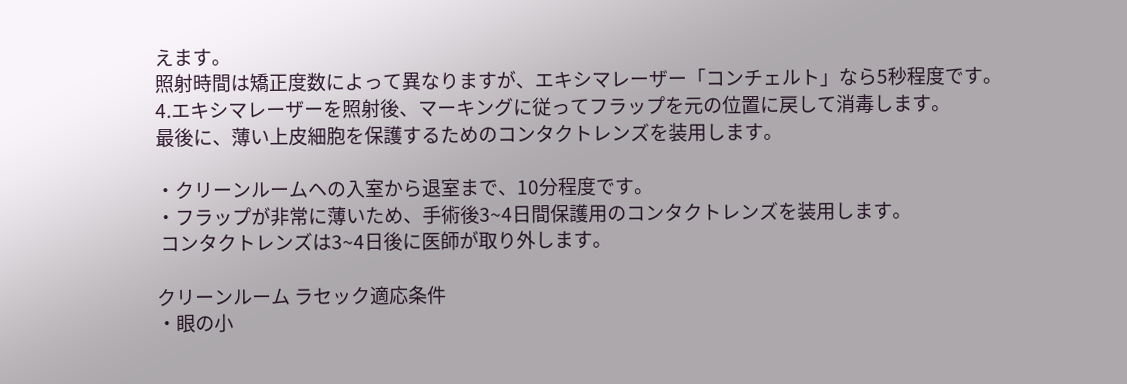えます。
照射時間は矯正度数によって異なりますが、エキシマレーザー「コンチェルト」なら5秒程度です。
4.エキシマレーザーを照射後、マーキングに従ってフラップを元の位置に戻して消毒します。
最後に、薄い上皮細胞を保護するためのコンタクトレンズを装用します。

・クリーンルームヘの入室から退室まで、10分程度です。
・フラップが非常に薄いため、手術後3~4日間保護用のコンタクトレンズを装用します。
 コンタクトレンズは3~4日後に医師が取り外します。

クリーンルーム ラセック適応条件
・眼の小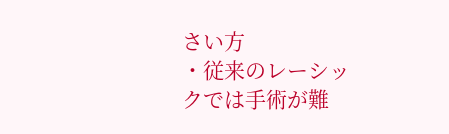さい方
・従来のレーシックでは手術が難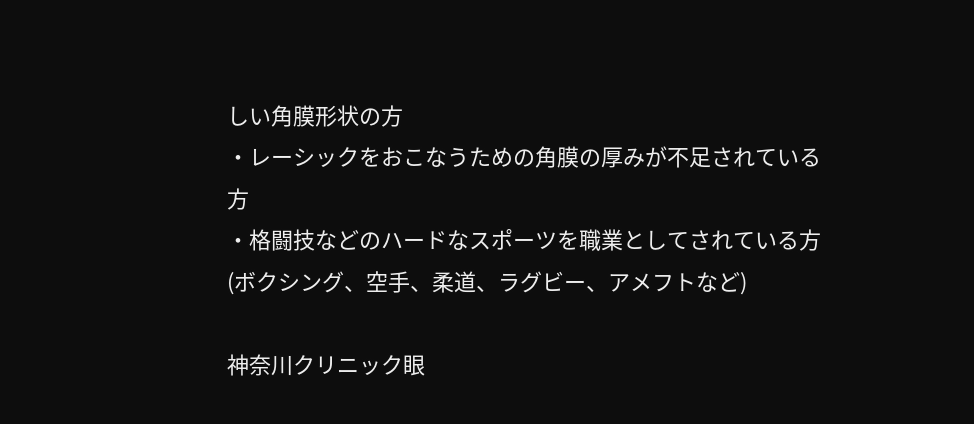しい角膜形状の方
・レーシックをおこなうための角膜の厚みが不足されている方
・格闘技などのハードなスポーツを職業としてされている方
(ボクシング、空手、柔道、ラグビー、アメフトなど)

神奈川クリニック眼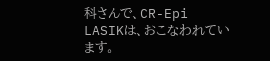科さんで、CR-Epi LASIKは、おこなわれています。